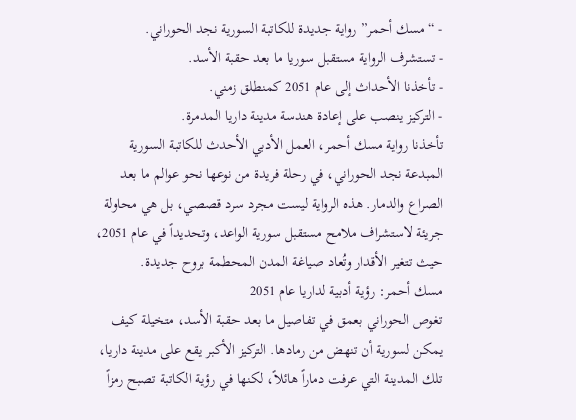- “مسك أحمر” رواية جديدة للكاتبة السورية نجد الحوراني.
- تستشرف الرواية مستقبل سوريا ما بعد حقبة الأسد.
- تأخذنا الأحداث إلى عام 2051 كمنطلق زمني.
- التركيز ينصب على إعادة هندسة مدينة داريا المدمرة.
تأخذنا رواية مسك أحمر، العمل الأدبي الأحدث للكاتبة السورية المبدعة نجد الحوراني، في رحلة فريدة من نوعها نحو عوالم ما بعد الصراع والدمار. هذه الرواية ليست مجرد سرد قصصي، بل هي محاولة جريئة لاستشراف ملامح مستقبل سورية الواعد، وتحديداً في عام 2051، حيث تتغير الأقدار وتُعاد صياغة المدن المحطمة بروح جديدة.
مسك أحمر: رؤية أدبية لداريا عام 2051
تغوص الحوراني بعمق في تفاصيل ما بعد حقبة الأسد، متخيلة كيف يمكن لسورية أن تنهض من رمادها. التركيز الأكبر يقع على مدينة داريا، تلك المدينة التي عرفت دماراً هائلاً، لكنها في رؤية الكاتبة تصبح رمزاً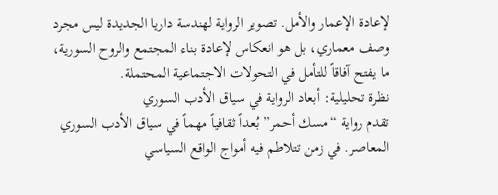لإعادة الإعمار والأمل. تصوير الرواية لهندسة داريا الجديدة ليس مجرد وصف معماري، بل هو انعكاس لإعادة بناء المجتمع والروح السورية، ما يفتح آفاقاً للتأمل في التحولات الاجتماعية المحتملة.
نظرة تحليلية: أبعاد الرواية في سياق الأدب السوري
تقدم رواية “مسك أحمر” بُعداً ثقافياً مهماً في سياق الأدب السوري المعاصر. في زمن تتلاطم فيه أمواج الواقع السياسي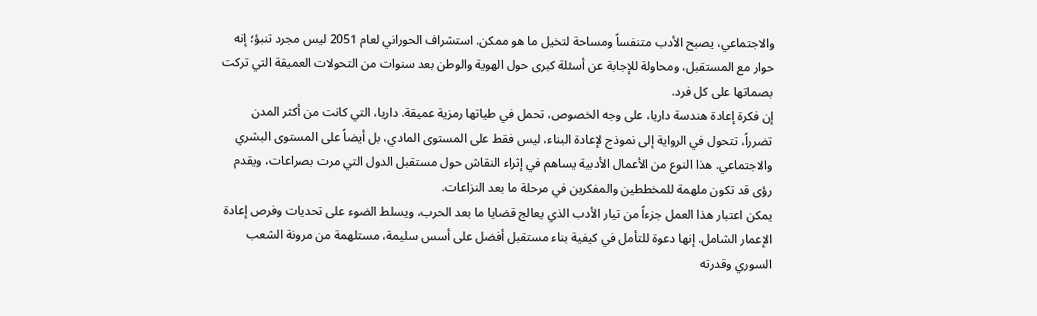والاجتماعي، يصبح الأدب متنفساً ومساحة لتخيل ما هو ممكن. استشراف الحوراني لعام 2051 ليس مجرد تنبؤ؛ إنه حوار مع المستقبل، ومحاولة للإجابة عن أسئلة كبرى حول الهوية والوطن بعد سنوات من التحولات العميقة التي تركت بصماتها على كل فرد.
إن فكرة إعادة هندسة داريا، على وجه الخصوص، تحمل في طياتها رمزية عميقة. داريا، التي كانت من أكثر المدن تضرراً، تتحول في الرواية إلى نموذج لإعادة البناء، ليس فقط على المستوى المادي، بل أيضاً على المستوى البشري والاجتماعي. هذا النوع من الأعمال الأدبية يساهم في إثراء النقاش حول مستقبل الدول التي مرت بصراعات، ويقدم رؤى قد تكون ملهمة للمخططين والمفكرين في مرحلة ما بعد النزاعات.
يمكن اعتبار هذا العمل جزءاً من تيار الأدب الذي يعالج قضايا ما بعد الحرب، ويسلط الضوء على تحديات وفرص إعادة الإعمار الشامل. إنها دعوة للتأمل في كيفية بناء مستقبل أفضل على أسس سليمة، مستلهمة من مرونة الشعب السوري وقدرته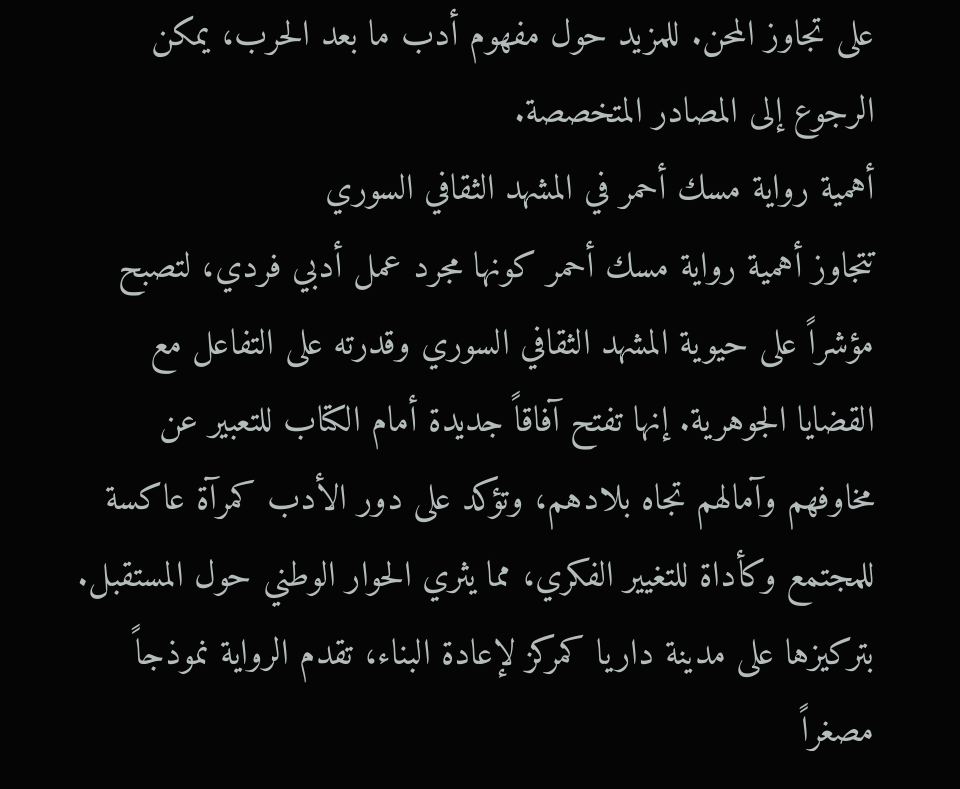على تجاوز المحن. للمزيد حول مفهوم أدب ما بعد الحرب، يمكن الرجوع إلى المصادر المتخصصة.
أهمية رواية مسك أحمر في المشهد الثقافي السوري
تتجاوز أهمية رواية مسك أحمر كونها مجرد عمل أدبي فردي، لتصبح مؤشراً على حيوية المشهد الثقافي السوري وقدرته على التفاعل مع القضايا الجوهرية. إنها تفتح آفاقاً جديدة أمام الكتاب للتعبير عن مخاوفهم وآمالهم تجاه بلادهم، وتؤكد على دور الأدب كمرآة عاكسة للمجتمع وكأداة للتغيير الفكري، مما يثري الحوار الوطني حول المستقبل.
بتركيزها على مدينة داريا كمركز لإعادة البناء، تقدم الرواية نموذجاً مصغراً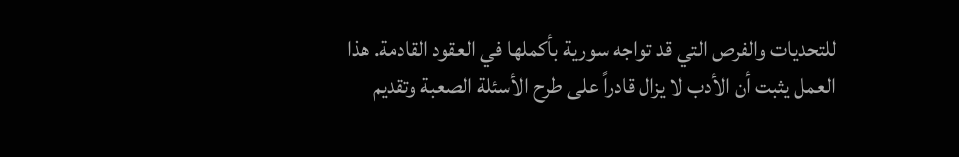للتحديات والفرص التي قد تواجه سورية بأكملها في العقود القادمة. هذا العمل يثبت أن الأدب لا يزال قادراً على طرح الأسئلة الصعبة وتقديم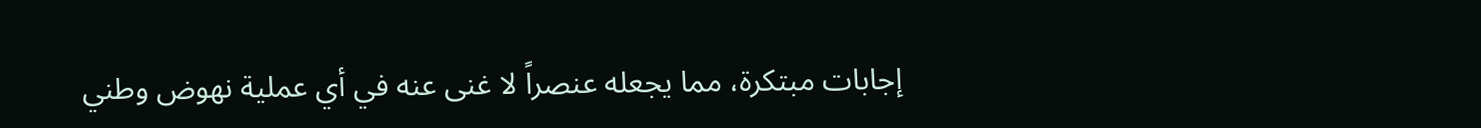إجابات مبتكرة، مما يجعله عنصراً لا غنى عنه في أي عملية نهوض وطني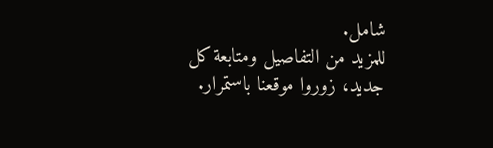شامل.
للمزيد من التفاصيل ومتابعة كل جديد، زوروا موقعنا باستمرار.